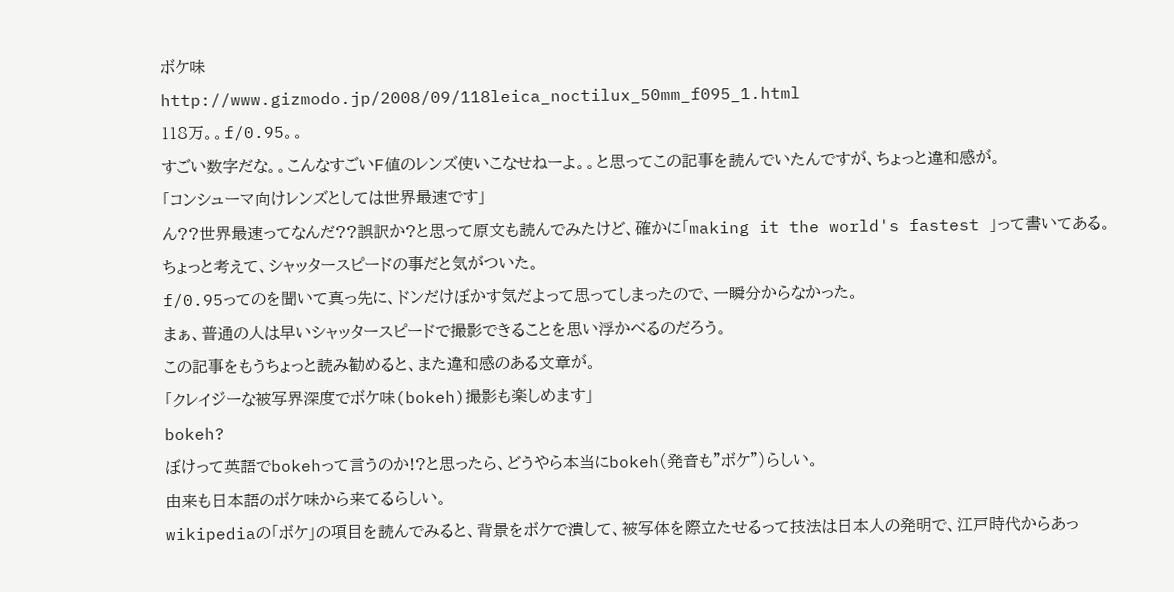ボケ味
http://www.gizmodo.jp/2008/09/118leica_noctilux_50mm_f095_1.html
118万。。f/0.95。。
すごい数字だな。。こんなすごいF値のレンズ使いこなせねーよ。。と思ってこの記事を読んでいたんですが、ちょっと違和感が。
「コンシューマ向けレンズとしては世界最速です」
ん??世界最速ってなんだ??誤訳か?と思って原文も読んでみたけど、確かに「making it the world's fastest 」って書いてある。
ちょっと考えて、シャッタースピードの事だと気がついた。
f/0.95ってのを聞いて真っ先に、ドンだけぼかす気だよって思ってしまったので、一瞬分からなかった。
まぁ、普通の人は早いシャッタースピードで撮影できることを思い浮かべるのだろう。
この記事をもうちょっと読み勧めると、また違和感のある文章が。
「クレイジーな被写界深度でボケ味(bokeh)撮影も楽しめます」
bokeh?
ぼけって英語でbokehって言うのか!?と思ったら、どうやら本当にbokeh(発音も"ボケ")らしい。
由来も日本語のボケ味から来てるらしい。
wikipediaの「ボケ」の項目を読んでみると、背景をボケで潰して、被写体を際立たせるって技法は日本人の発明で、江戸時代からあっ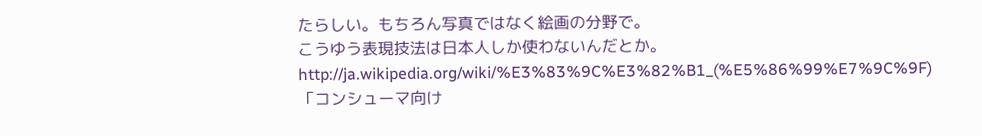たらしい。もちろん写真ではなく絵画の分野で。
こうゆう表現技法は日本人しか使わないんだとか。
http://ja.wikipedia.org/wiki/%E3%83%9C%E3%82%B1_(%E5%86%99%E7%9C%9F)
「コンシューマ向け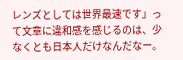レンズとしては世界最速です」って文章に違和感を感じるのは、少なくとも日本人だけなんだなー。